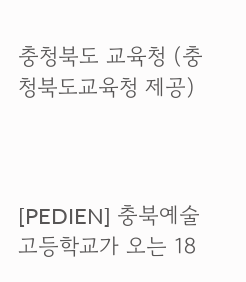충청북도 교육청 (충청북도교육청 제공)



[PEDIEN] 충북예술고등학교가 오는 18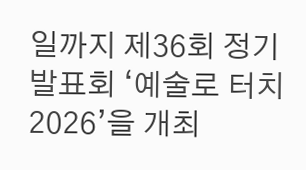일까지 제36회 정기발표회 ‘예술로 터치 2026’을 개최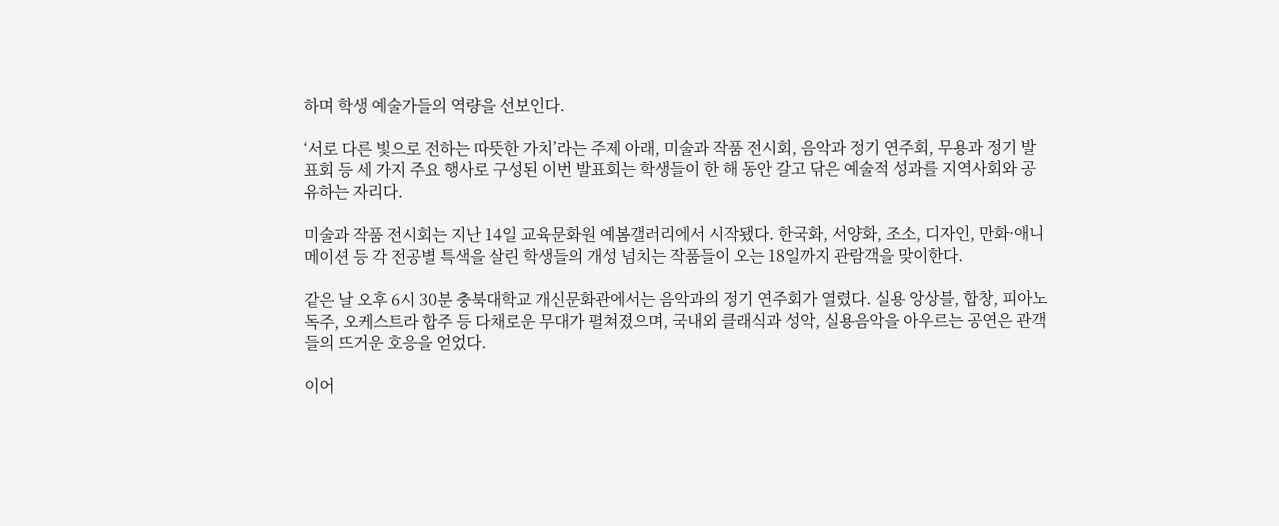하며 학생 예술가들의 역량을 선보인다.

‘서로 다른 빛으로 전하는 따뜻한 가치’라는 주제 아래, 미술과 작품 전시회, 음악과 정기 연주회, 무용과 정기 발표회 등 세 가지 주요 행사로 구성된 이번 발표회는 학생들이 한 해 동안 갈고 닦은 예술적 성과를 지역사회와 공유하는 자리다.

미술과 작품 전시회는 지난 14일 교육문화원 예봄갤러리에서 시작됐다. 한국화, 서양화, 조소, 디자인, 만화·애니메이션 등 각 전공별 특색을 살린 학생들의 개성 넘치는 작품들이 오는 18일까지 관람객을 맞이한다.

같은 날 오후 6시 30분 충북대학교 개신문화관에서는 음악과의 정기 연주회가 열렸다. 실용 앙상블, 합창, 피아노 독주, 오케스트라 합주 등 다채로운 무대가 펼쳐졌으며, 국내외 클래식과 성악, 실용음악을 아우르는 공연은 관객들의 뜨거운 호응을 얻었다.

이어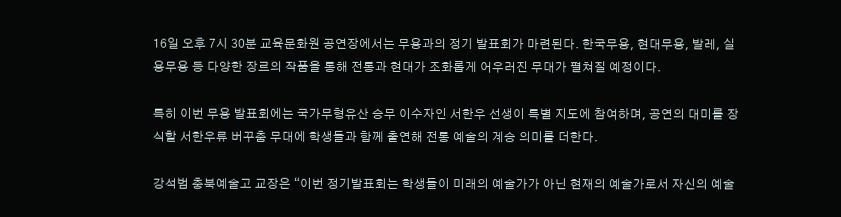16일 오후 7시 30분 교육문화원 공연장에서는 무용과의 정기 발표회가 마련된다. 한국무용, 현대무용, 발레, 실용무용 등 다양한 장르의 작품을 통해 전통과 현대가 조화롭게 어우러진 무대가 펼쳐질 예정이다.

특히 이번 무용 발표회에는 국가무형유산 승무 이수자인 서한우 선생이 특별 지도에 참여하며, 공연의 대미를 장식할 서한우류 버꾸춤 무대에 학생들과 함께 출연해 전통 예술의 계승 의미를 더한다.

강석범 충북예술고 교장은 “이번 정기발표회는 학생들이 미래의 예술가가 아닌 현재의 예술가로서 자신의 예술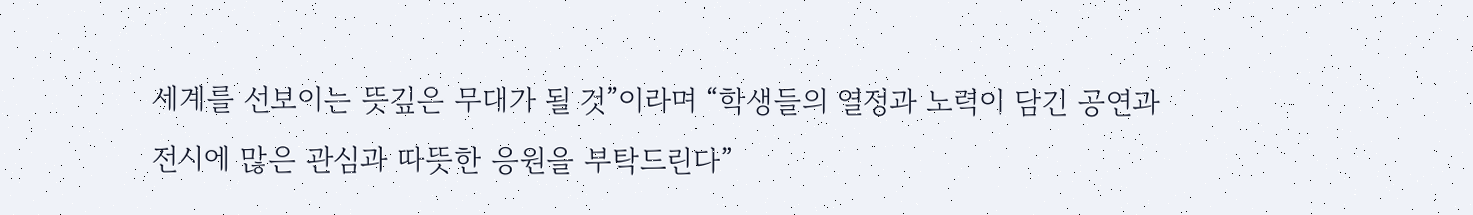세계를 선보이는 뜻깊은 무대가 될 것”이라며 “학생들의 열정과 노력이 담긴 공연과 전시에 많은 관심과 따뜻한 응원을 부탁드린다”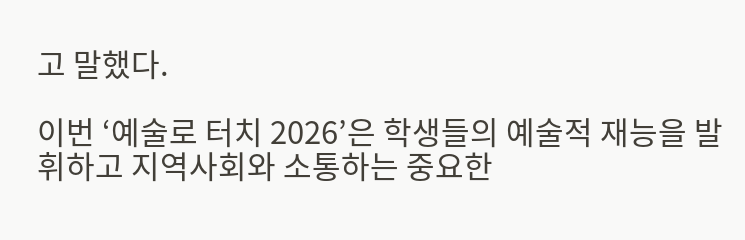고 말했다.

이번 ‘예술로 터치 2026’은 학생들의 예술적 재능을 발휘하고 지역사회와 소통하는 중요한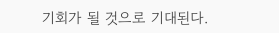기회가 될 것으로 기대된다.